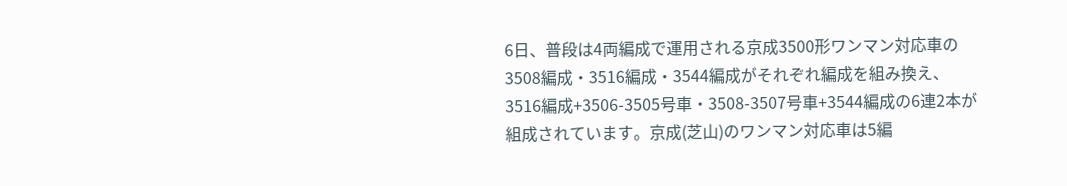6日、普段は4両編成で運用される京成3500形ワンマン対応車の3508編成・3516編成・3544編成がそれぞれ編成を組み換え、3516編成+3506-3505号車・3508-3507号車+3544編成の6連2本が組成されています。京成(芝山)のワンマン対応車は5編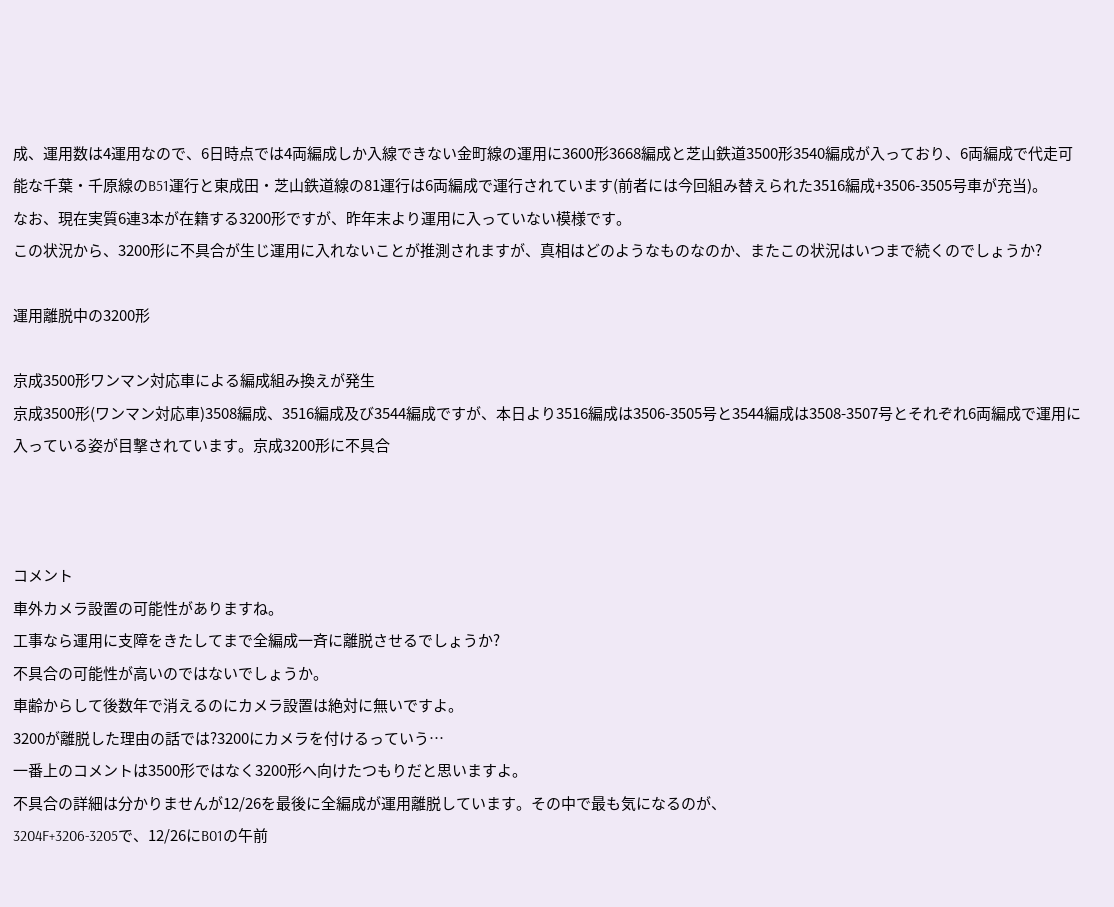成、運用数は4運用なので、6日時点では4両編成しか入線できない金町線の運用に3600形3668編成と芝山鉄道3500形3540編成が入っており、6両編成で代走可能な千葉・千原線のB51運行と東成田・芝山鉄道線の81運行は6両編成で運行されています(前者には今回組み替えられた3516編成+3506-3505号車が充当)。
なお、現在実質6連3本が在籍する3200形ですが、昨年末より運用に入っていない模様です。
この状況から、3200形に不具合が生じ運用に入れないことが推測されますが、真相はどのようなものなのか、またこの状況はいつまで続くのでしょうか?

運用離脱中の3200形

京成3500形ワンマン対応車による編成組み換えが発生
京成3500形(ワンマン対応車)3508編成、3516編成及び3544編成ですが、本日より3516編成は3506-3505号と3544編成は3508-3507号とそれぞれ6両編成で運用に入っている姿が目撃されています。京成3200形に不具合



コメント
車外カメラ設置の可能性がありますね。
工事なら運用に支障をきたしてまで全編成一斉に離脱させるでしょうか?
不具合の可能性が高いのではないでしょうか。
車齢からして後数年で消えるのにカメラ設置は絶対に無いですよ。
3200が離脱した理由の話では?3200にカメラを付けるっていう…
一番上のコメントは3500形ではなく3200形へ向けたつもりだと思いますよ。
不具合の詳細は分かりませんが12/26を最後に全編成が運用離脱しています。その中で最も気になるのが、
3204F+3206-3205で、12/26にB01の午前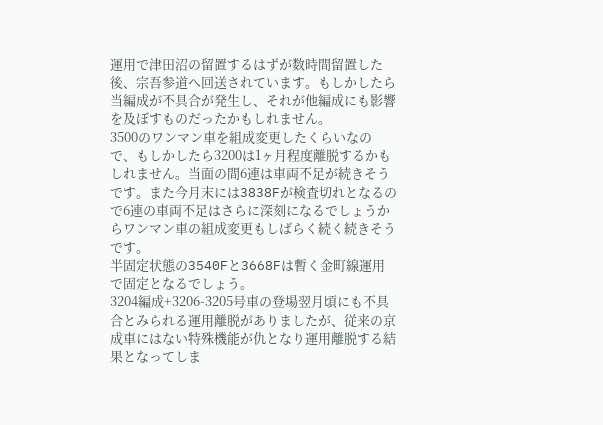運用で津田沼の留置するはずが数時間留置した後、宗吾参道へ回送されています。もしかしたら当編成が不具合が発生し、それが他編成にも影響を及ぼすものだったかもしれません。
3500のワンマン車を組成変更したくらいなので、もしかしたら3200は1ヶ月程度離脱するかもしれません。当面の間6連は車両不足が続きそうです。また今月末には3838Fが検査切れとなるので6連の車両不足はさらに深刻になるでしょうからワンマン車の組成変更もしばらく続く続きそうです。
半固定状態の3540Fと3668Fは暫く金町線運用で固定となるでしょう。
3204編成+3206-3205号車の登場翌月頃にも不具合とみられる運用離脱がありましたが、従来の京成車にはない特殊機能が仇となり運用離脱する結果となってしま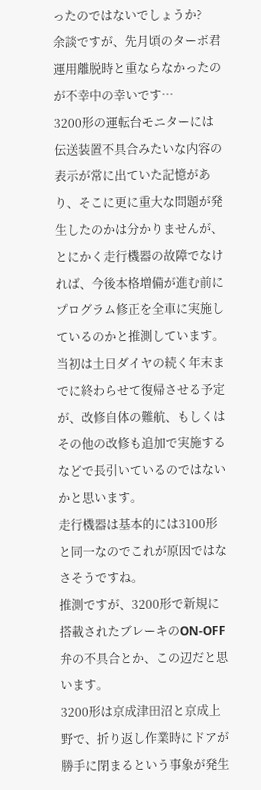ったのではないでしょうか?
余談ですが、先月頃のターボ君運用離脱時と重ならなかったのが不幸中の幸いです…
3200形の運転台モニターには伝送装置不具合みたいな内容の表示が常に出ていた記憶があり、そこに更に重大な問題が発生したのかは分かりませんが、とにかく走行機器の故障でなければ、今後本格増備が進む前にプログラム修正を全車に実施しているのかと推測しています。
当初は土日ダイヤの続く年末までに終わらせて復帰させる予定が、改修自体の難航、もしくはその他の改修も追加で実施するなどで長引いているのではないかと思います。
走行機器は基本的には3100形と同一なのでこれが原因ではなさそうですね。
推測ですが、3200形で新規に搭載されたブレーキのON-OFF弁の不具合とか、この辺だと思います。
3200形は京成津田沼と京成上野で、折り返し作業時にドアが勝手に閉まるという事象が発生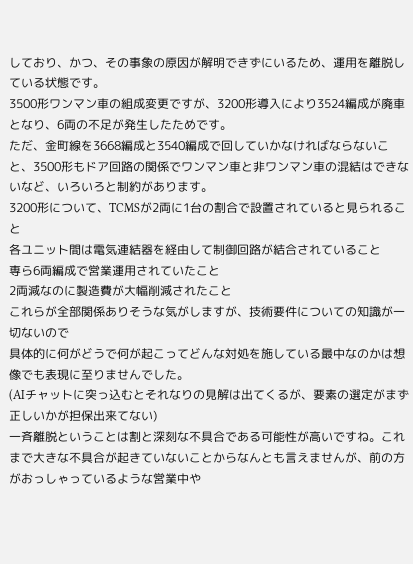しており、かつ、その事象の原因が解明できずにいるため、運用を離脱している状態です。
3500形ワンマン車の組成変更ですが、3200形導入により3524編成が廃車となり、6両の不足が発生したためです。
ただ、金町線を3668編成と3540編成で回していかなければならないこと、3500形もドア回路の関係でワンマン車と非ワンマン車の混結はできないなど、いろいろと制約があります。
3200形について、TCMSが2両に1台の割合で設置されていると見られること
各ユニット間は電気連結器を経由して制御回路が結合されていること
専ら6両編成で営業運用されていたこと
2両減なのに製造費が大幅削減されたこと
これらが全部関係ありそうな気がしますが、技術要件についての知識が一切ないので
具体的に何がどうで何が起こってどんな対処を施している最中なのかは想像でも表現に至りませんでした。
(AIチャットに突っ込むとそれなりの見解は出てくるが、要素の選定がまず正しいかが担保出来てない)
一斉離脱ということは割と深刻な不具合である可能性が高いですね。これまで大きな不具合が起きていないことからなんとも言えませんが、前の方がおっしゃっているような営業中や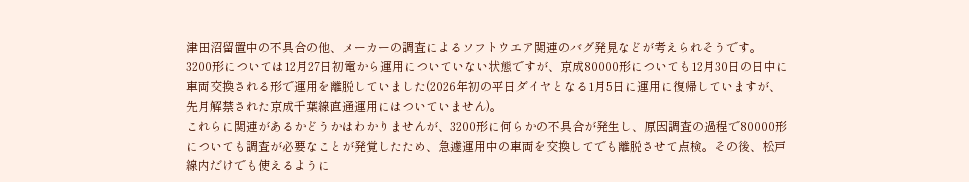津田沼留置中の不具合の他、メーカーの調査によるソフトウエア関連のバグ発見などが考えられそうです。
3200形については12月27日初電から運用についていない状態ですが、京成80000形についても12月30日の日中に車両交換される形で運用を離脱していました(2026年初の平日ダイヤとなる1月5日に運用に復帰していますが、先月解禁された京成千葉線直通運用にはついていません)。
これらに関連があるかどうかはわかりませんが、3200形に何らかの不具合が発生し、原因調査の過程で80000形についても調査が必要なことが発覚したため、急遽運用中の車両を交換してでも離脱させて点検。その後、松戸線内だけでも使えるように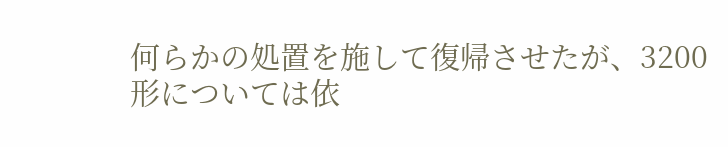何らかの処置を施して復帰させたが、3200形については依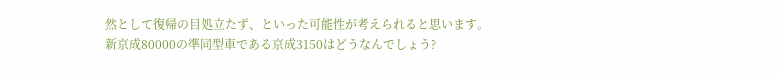然として復帰の目処立たず、といった可能性が考えられると思います。
新京成80000の準同型車である京成3150はどうなんでしょう?